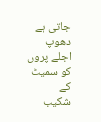جاتی ہے دھوپ اجلے پروں کو سمیٹ کے
شکیب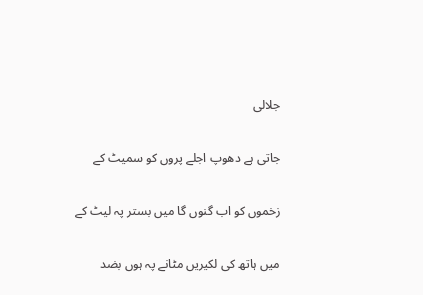جلالی

جاتی ہے دھوپ اجلے پروں کو سمیٹ کے

زخموں کو اب گنوں گا میں بستر پہ لیٹ کے

میں ہاتھ کی لکیریں مٹانے پہ ہوں بضد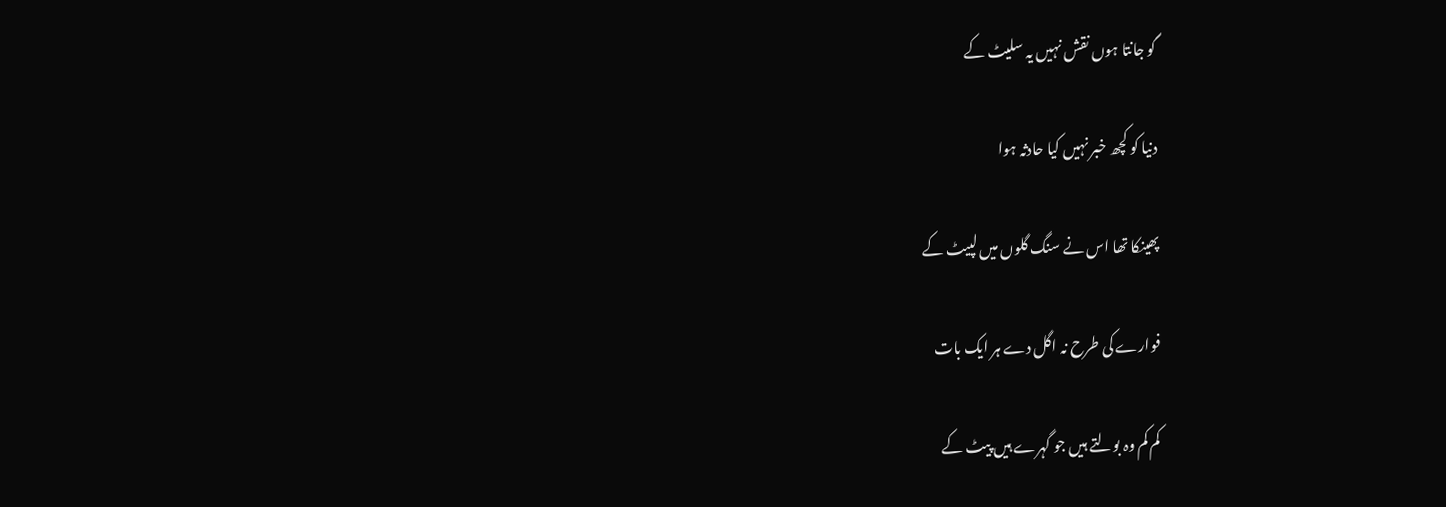گو جانتا ہوں نقش نہیں یہ سلیٹ کے

دنیا کو کچھ خبر نہیں کیا حادثہ ہوا

پھینکا تھا اس نے سنگ گلوں میں لپیٹ کے

فوارے کی طرح نہ اگل دے ہر ایک بات

کم کم وہ بولتے ہیں جو گہرے ہیں پیٹ کے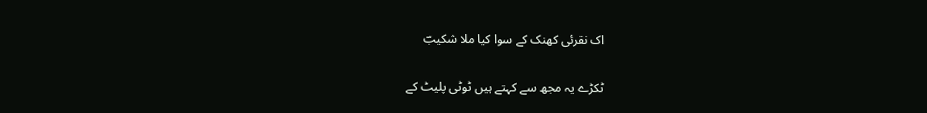اک نقرئی کھنک کے سوا کیا ملا شکیبؔ

ٹکڑے یہ مجھ سے کہتے ہیں ٹوٹی پلیٹ کے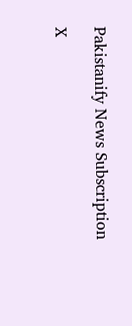Pakistanify News Subscription

X